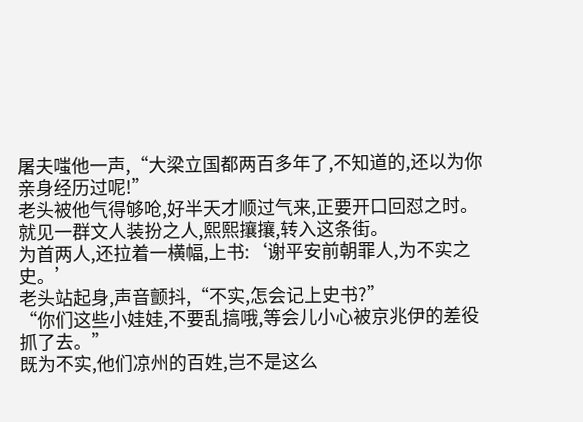屠夫嗤他一声,“大梁立国都两百多年了,不知道的,还以为你亲身经历过呢!”
老头被他气得够呛,好半天才顺过气来,正要开口回怼之时。
就见一群文人装扮之人,熙熙攘攘,转入这条街。
为首两人,还拉着一横幅,上书:‘谢平安前朝罪人,为不实之史。’
老头站起身,声音颤抖,“不实,怎会记上史书?”
“你们这些小娃娃,不要乱搞哦,等会儿小心被京兆伊的差役抓了去。”
既为不实,他们凉州的百姓,岂不是这么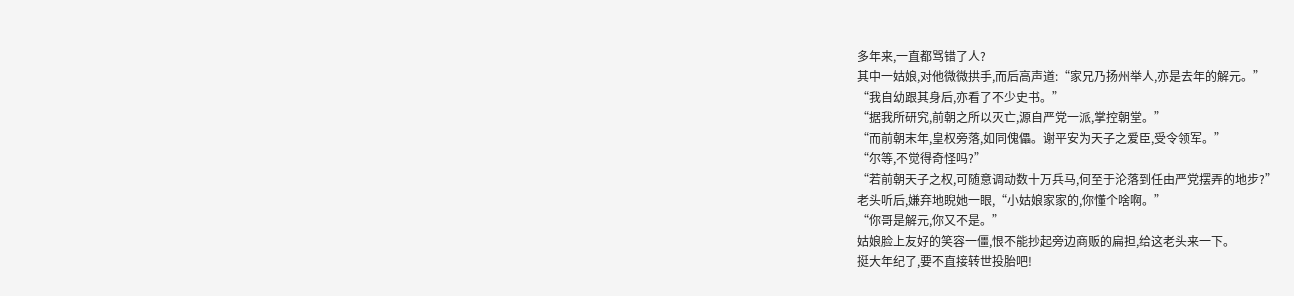多年来,一直都骂错了人?
其中一姑娘,对他微微拱手,而后高声道:“家兄乃扬州举人,亦是去年的解元。”
“我自幼跟其身后,亦看了不少史书。”
“据我所研究,前朝之所以灭亡,源自严党一派,掌控朝堂。”
“而前朝末年,皇权旁落,如同傀儡。谢平安为天子之爱臣,受令领军。”
“尔等,不觉得奇怪吗?”
“若前朝天子之权,可随意调动数十万兵马,何至于沦落到任由严党摆弄的地步?”
老头听后,嫌弃地睨她一眼,“小姑娘家家的,你懂个啥啊。”
“你哥是解元,你又不是。”
姑娘脸上友好的笑容一僵,恨不能抄起旁边商贩的扁担,给这老头来一下。
挺大年纪了,要不直接转世投胎吧!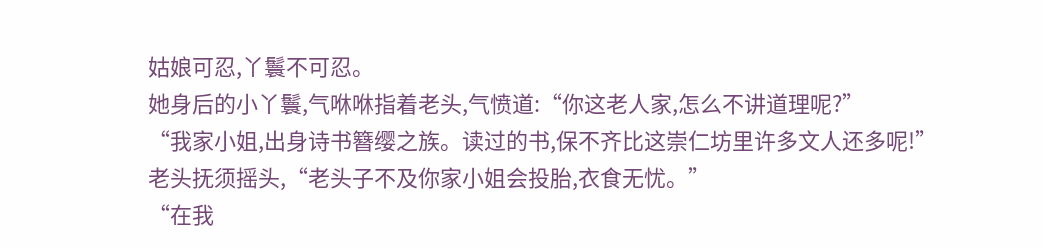姑娘可忍,丫鬟不可忍。
她身后的小丫鬟,气咻咻指着老头,气愤道:“你这老人家,怎么不讲道理呢?”
“我家小姐,出身诗书簪缨之族。读过的书,保不齐比这崇仁坊里许多文人还多呢!”
老头抚须摇头,“老头子不及你家小姐会投胎,衣食无忧。”
“在我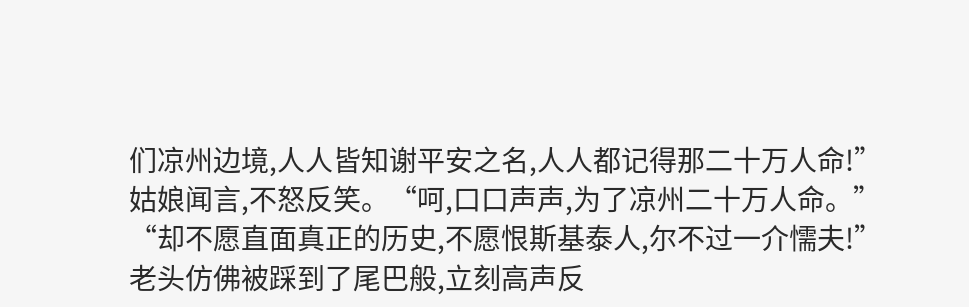们凉州边境,人人皆知谢平安之名,人人都记得那二十万人命!”
姑娘闻言,不怒反笑。“呵,口口声声,为了凉州二十万人命。”
“却不愿直面真正的历史,不愿恨斯基泰人,尔不过一介懦夫!”
老头仿佛被踩到了尾巴般,立刻高声反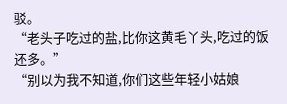驳。
“老头子吃过的盐,比你这黄毛丫头,吃过的饭还多。”
“别以为我不知道,你们这些年轻小姑娘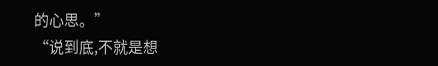的心思。”
“说到底,不就是想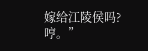嫁给江陵侯吗?哼。”